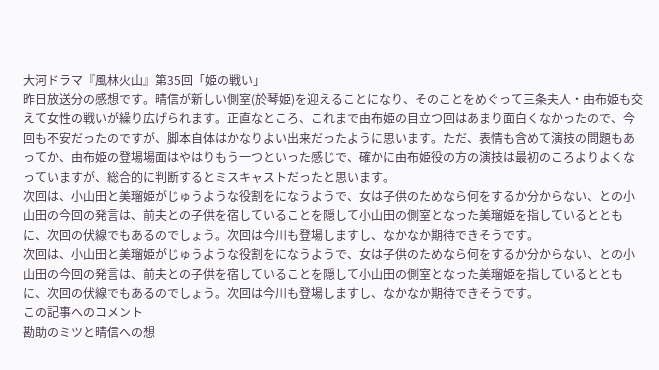大河ドラマ『風林火山』第35回「姫の戦い」
昨日放送分の感想です。晴信が新しい側室(於琴姫)を迎えることになり、そのことをめぐって三条夫人・由布姫も交えて女性の戦いが繰り広げられます。正直なところ、これまで由布姫の目立つ回はあまり面白くなかったので、今回も不安だったのですが、脚本自体はかなりよい出来だったように思います。ただ、表情も含めて演技の問題もあってか、由布姫の登場場面はやはりもう一つといった感じで、確かに由布姫役の方の演技は最初のころよりよくなっていますが、総合的に判断するとミスキャストだったと思います。
次回は、小山田と美瑠姫がじゅうような役割をになうようで、女は子供のためなら何をするか分からない、との小山田の今回の発言は、前夫との子供を宿していることを隠して小山田の側室となった美瑠姫を指しているとともに、次回の伏線でもあるのでしょう。次回は今川も登場しますし、なかなか期待できそうです。
次回は、小山田と美瑠姫がじゅうような役割をになうようで、女は子供のためなら何をするか分からない、との小山田の今回の発言は、前夫との子供を宿していることを隠して小山田の側室となった美瑠姫を指しているとともに、次回の伏線でもあるのでしょう。次回は今川も登場しますし、なかなか期待できそうです。
この記事へのコメント
勘助のミツと晴信への想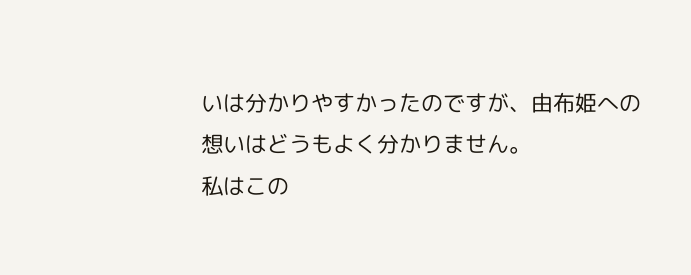いは分かりやすかったのですが、由布姫への想いはどうもよく分かりません。
私はこの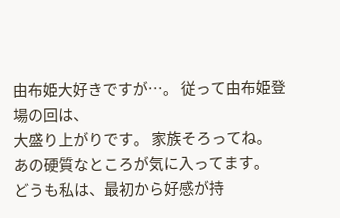由布姫大好きですが…。 従って由布姫登場の回は、
大盛り上がりです。 家族そろってね。
あの硬質なところが気に入ってます。
どうも私は、最初から好感が持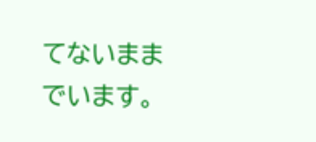てないままでいます。